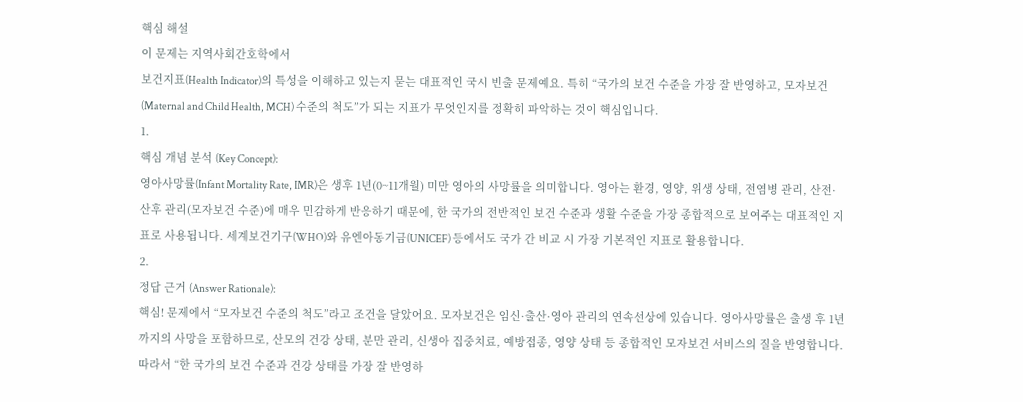핵심 해설
이 문제는 지역사회간호학에서
보건지표(Health Indicator)의 특성을 이해하고 있는지 묻는 대표적인 국시 빈출 문제예요. 특히 “국가의 보건 수준을 가장 잘 반영하고, 모자보건(Maternal and Child Health, MCH) 수준의 척도”가 되는 지표가 무엇인지를 정확히 파악하는 것이 핵심입니다.
1.
핵심 개념 분석 (Key Concept):
영아사망률(Infant Mortality Rate, IMR)은 생후 1년(0~11개월) 미만 영아의 사망률을 의미합니다. 영아는 환경, 영양, 위생 상태, 전염병 관리, 산전·산후 관리(모자보건 수준)에 매우 민감하게 반응하기 때문에, 한 국가의 전반적인 보건 수준과 생활 수준을 가장 종합적으로 보여주는 대표적인 지표로 사용됩니다. 세계보건기구(WHO)와 유엔아동기금(UNICEF) 등에서도 국가 간 비교 시 가장 기본적인 지표로 활용합니다.
2.
정답 근거 (Answer Rationale):
핵심! 문제에서 “모자보건 수준의 척도”라고 조건을 달았어요. 모자보건은 임신·출산·영아 관리의 연속선상에 있습니다. 영아사망률은 출생 후 1년까지의 사망을 포함하므로, 산모의 건강 상태, 분만 관리, 신생아 집중치료, 예방접종, 영양 상태 등 종합적인 모자보건 서비스의 질을 반영합니다. 따라서 “한 국가의 보건 수준과 건강 상태를 가장 잘 반영하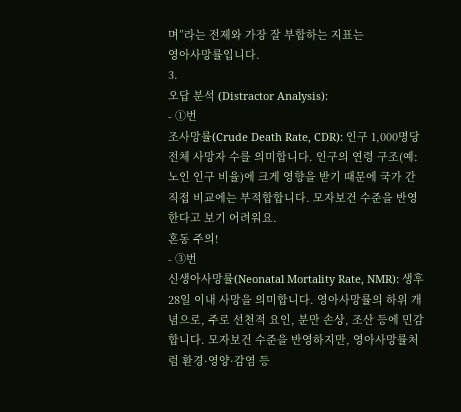며”라는 전제와 가장 잘 부합하는 지표는
영아사망률입니다.
3.
오답 분석 (Distractor Analysis):
- ①번
조사망률(Crude Death Rate, CDR): 인구 1,000명당 전체 사망자 수를 의미합니다. 인구의 연령 구조(예: 노인 인구 비율)에 크게 영향을 받기 때문에 국가 간 직접 비교에는 부적합합니다. 모자보건 수준을 반영한다고 보기 어려워요.
혼동 주의!
- ③번
신생아사망률(Neonatal Mortality Rate, NMR): 생후 28일 이내 사망을 의미합니다. 영아사망률의 하위 개념으로, 주로 선천적 요인, 분만 손상, 조산 등에 민감합니다. 모자보건 수준을 반영하지만, 영아사망률처럼 환경·영양·감염 등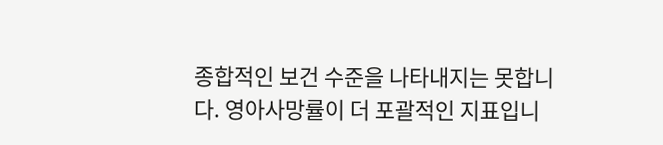종합적인 보건 수준을 나타내지는 못합니다. 영아사망률이 더 포괄적인 지표입니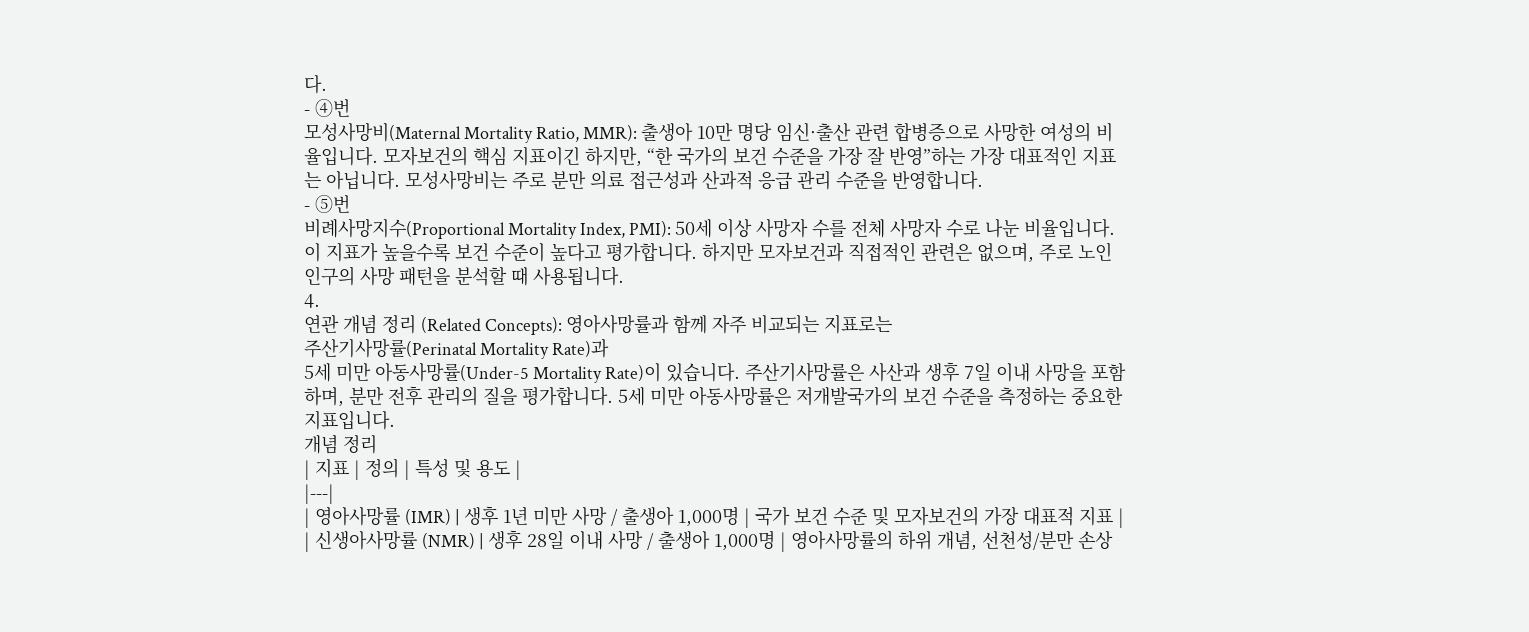다.
- ④번
모성사망비(Maternal Mortality Ratio, MMR): 출생아 10만 명당 임신·출산 관련 합병증으로 사망한 여성의 비율입니다. 모자보건의 핵심 지표이긴 하지만, “한 국가의 보건 수준을 가장 잘 반영”하는 가장 대표적인 지표는 아닙니다. 모성사망비는 주로 분만 의료 접근성과 산과적 응급 관리 수준을 반영합니다.
- ⑤번
비례사망지수(Proportional Mortality Index, PMI): 50세 이상 사망자 수를 전체 사망자 수로 나눈 비율입니다. 이 지표가 높을수록 보건 수준이 높다고 평가합니다. 하지만 모자보건과 직접적인 관련은 없으며, 주로 노인 인구의 사망 패턴을 분석할 때 사용됩니다.
4.
연관 개념 정리 (Related Concepts): 영아사망률과 함께 자주 비교되는 지표로는
주산기사망률(Perinatal Mortality Rate)과
5세 미만 아동사망률(Under-5 Mortality Rate)이 있습니다. 주산기사망률은 사산과 생후 7일 이내 사망을 포함하며, 분만 전후 관리의 질을 평가합니다. 5세 미만 아동사망률은 저개발국가의 보건 수준을 측정하는 중요한 지표입니다.
개념 정리
| 지표 | 정의 | 특성 및 용도 |
|---|
| 영아사망률 (IMR) | 생후 1년 미만 사망 / 출생아 1,000명 | 국가 보건 수준 및 모자보건의 가장 대표적 지표 |
| 신생아사망률 (NMR) | 생후 28일 이내 사망 / 출생아 1,000명 | 영아사망률의 하위 개념, 선천성/분만 손상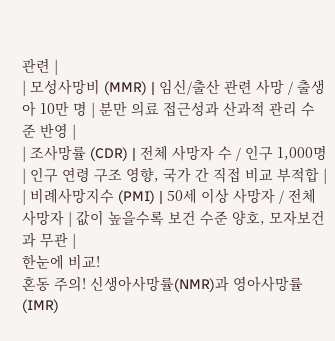관련 |
| 모성사망비 (MMR) | 임신/출산 관련 사망 / 출생아 10만 명 | 분만 의료 접근성과 산과적 관리 수준 반영 |
| 조사망률 (CDR) | 전체 사망자 수 / 인구 1,000명 | 인구 연령 구조 영향, 국가 간 직접 비교 부적합 |
| 비례사망지수 (PMI) | 50세 이상 사망자 / 전체 사망자 | 값이 높을수록 보건 수준 양호, 모자보건과 무관 |
한눈에 비교!
혼동 주의! 신생아사망률(NMR)과 영아사망률(IMR)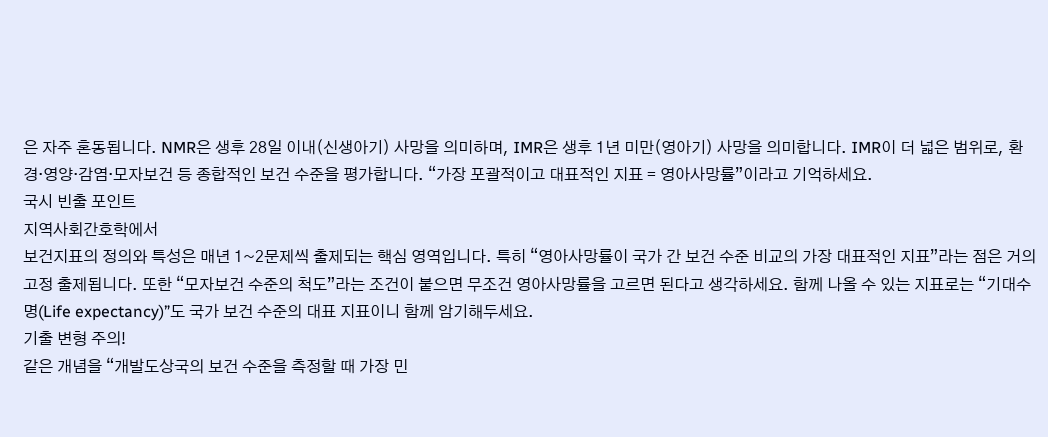은 자주 혼동됩니다. NMR은 생후 28일 이내(신생아기) 사망을 의미하며, IMR은 생후 1년 미만(영아기) 사망을 의미합니다. IMR이 더 넓은 범위로, 환경·영양·감염·모자보건 등 종합적인 보건 수준을 평가합니다. “가장 포괄적이고 대표적인 지표 = 영아사망률”이라고 기억하세요.
국시 빈출 포인트
지역사회간호학에서
보건지표의 정의와 특성은 매년 1~2문제씩 출제되는 핵심 영역입니다. 특히 “영아사망률이 국가 간 보건 수준 비교의 가장 대표적인 지표”라는 점은 거의 고정 출제됩니다. 또한 “모자보건 수준의 척도”라는 조건이 붙으면 무조건 영아사망률을 고르면 된다고 생각하세요. 함께 나올 수 있는 지표로는 “기대수명(Life expectancy)”도 국가 보건 수준의 대표 지표이니 함께 암기해두세요.
기출 변형 주의!
같은 개념을 “개발도상국의 보건 수준을 측정할 때 가장 민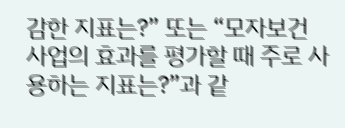감한 지표는?” 또는 “모자보건 사업의 효과를 평가할 때 주로 사용하는 지표는?”과 같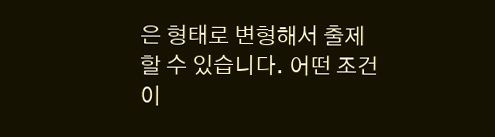은 형태로 변형해서 출제할 수 있습니다. 어떤 조건이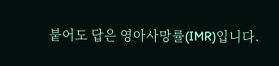붙어도 답은 영아사망률(IMR)입니다.